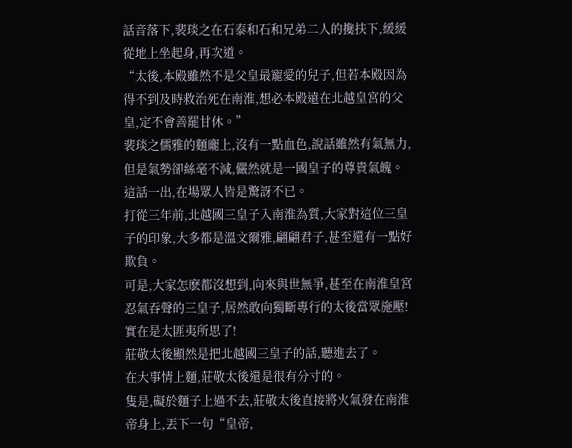話音落下,裴琰之在石泰和石和兄弟二人的攙扶下,緩緩從地上坐起身,再次道。
“太後,本殿雖然不是父皇最寵愛的兒子,但若本殿因為得不到及時救治死在南淮,想必本殿遠在北越皇宮的父皇,定不會善罷甘休。”
裴琰之儒雅的麵龐上,沒有一點血色,說話雖然有氣無力,但是氣勢卻絲毫不減,儼然就是一國皇子的尊貴氣魄。
這話一出,在場眾人皆是驚訝不已。
打從三年前,北越國三皇子入南淮為質,大家對這位三皇子的印象,大多都是溫文爾雅,翩翩君子,甚至還有一點好欺負。
可是,大家怎麽都沒想到,向來與世無爭,甚至在南淮皇宮忍氣吞聲的三皇子,居然敢向獨斷專行的太後當眾施壓!
實在是太匪夷所思了!
莊敬太後顯然是把北越國三皇子的話,聽進去了。
在大事情上麵,莊敬太後還是很有分寸的。
隻是,礙於麵子上過不去,莊敬太後直接將火氣發在南淮帝身上,丟下一句“皇帝,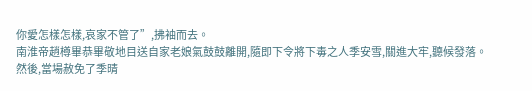你愛怎樣怎樣,哀家不管了”,拂袖而去。
南淮帝趙樽畢恭畢敬地目送自家老娘氣鼓鼓離開,隨即下令將下毒之人季安雪,關進大牢,聽候發落。
然後,當場赦免了季晴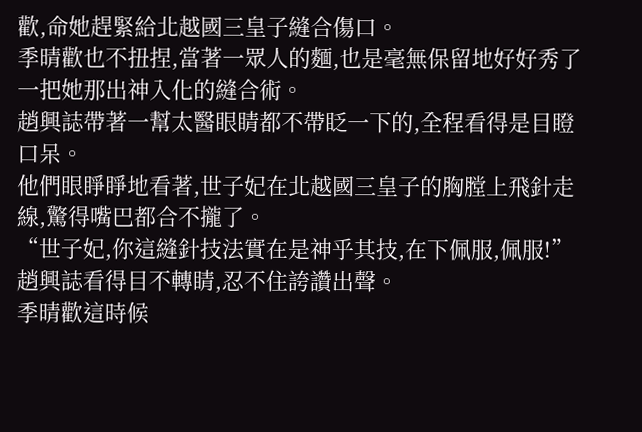歡,命她趕緊給北越國三皇子縫合傷口。
季晴歡也不扭捏,當著一眾人的麵,也是毫無保留地好好秀了一把她那出神入化的縫合術。
趙興誌帶著一幫太醫眼睛都不帶眨一下的,全程看得是目瞪口呆。
他們眼睜睜地看著,世子妃在北越國三皇子的胸膛上飛針走線,驚得嘴巴都合不攏了。
“世子妃,你這縫針技法實在是神乎其技,在下佩服,佩服!”
趙興誌看得目不轉睛,忍不住誇讚出聲。
季晴歡這時候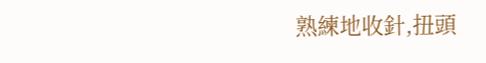熟練地收針,扭頭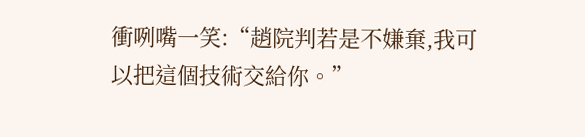衝咧嘴一笑:“趙院判若是不嫌棄,我可以把這個技術交給你。”